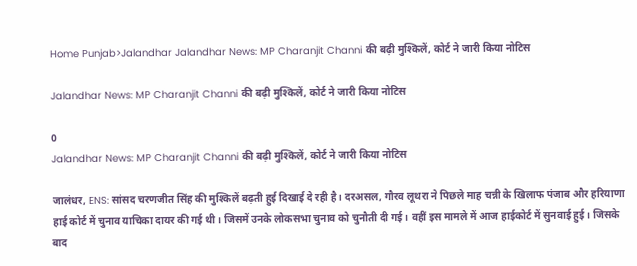Home Punjab>Jalandhar Jalandhar News: MP Charanjit Channi की बढ़ी मुश्किलें, कोर्ट ने जारी किया नोटिस

Jalandhar News: MP Charanjit Channi की बढ़ी मुश्किलें, कोर्ट ने जारी किया नोटिस

0
Jalandhar News: MP Charanjit Channi की बढ़ी मुश्किलें, कोर्ट ने जारी किया नोटिस

जालंधर, ENS: सांसद चरणजीत सिंह की मुश्किलें बढ़ती हुई दिखाई दे रही है। दरअसल, गौरव लूथरा ने पिछले माह चन्नी के खिलाफ पंजाब और हरियाणा हाई कोर्ट में चुनाव याचिका दायर की गई थी। जिसमें उनके लोकसभा चुनाव को चुनौती दी गई। वहीं इस मामले में आज हाईकोर्ट में सुनवाई हुई। जिसके बाद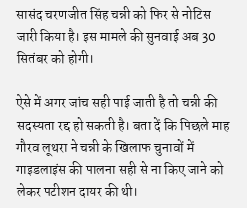सासंद चरणजीत सिंह चन्नी को फिर से नोटिस जारी किया है। इस मामले की सुनवाई अब 30 सितंबर को होगी।

ऐसे में अगर जांच सही पाई जाती है तो चन्नी की सदस्यता रद्द हो सकती है। बता दें कि पिछले माह गौरव लूथरा ने चन्नी के खिलाफ चुनावों में गाइडलाइंस की पालना सही से ना किए जाने को लेकर पटीशन दायर की थी।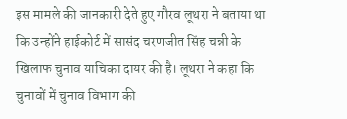इस मामले की जानकारी देते हुए गौरव लूथरा ने बताया था कि उन्होंने हाईकोर्ट में सासंद चरणजीत सिंह चन्नी के खिलाफ चुनाव याचिका दायर की है। लूथरा ने कहा कि चुनावों में चुनाव विभाग की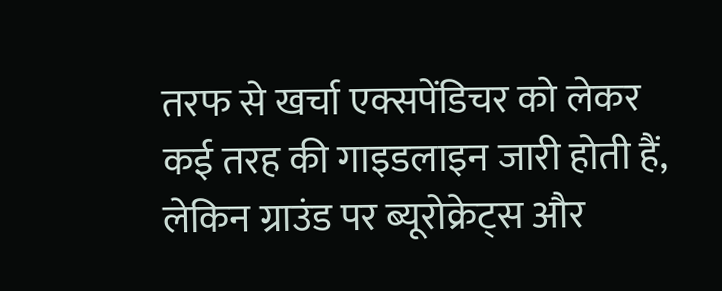तरफ से खर्चा एक्सपेंडिचर को लेकर कई तरह की गाइडलाइन जारी होती हैं, लेकिन ग्राउंड पर ब्यूरोक्रेट्स और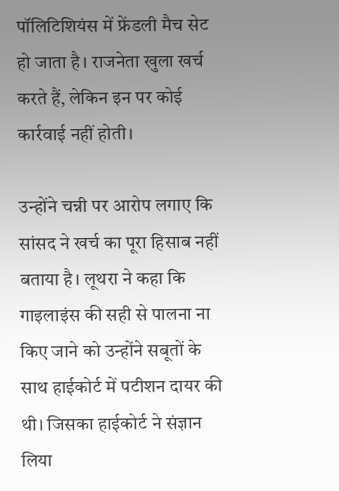पॉलिटिशियंस में फ्रेंडली मैच सेट हो जाता है। राजनेता खुला खर्च करते हैं, लेकिन इन पर कोई कार्रवाई नहीं होती।

उन्होंने चन्नी पर आरोप लगाए कि सांसद ने खर्च का पूरा हिसाब नहीं बताया है। लूथरा ने कहा कि गाइलाइंस की सही से पालना ना किए जाने को उन्होंने सबूतों के साथ हाईकोर्ट में पटीशन दायर की थी। जिसका हाईकोर्ट ने संज्ञान लिया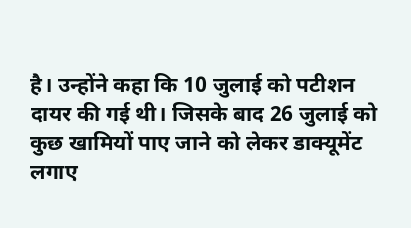है। उन्होंने कहा कि 10 जुलाई को पटीशन दायर की गई थी। जिसके बाद 26 जुलाई को कुछ खामियों पाए जाने को लेकर डाक्यूमेंट लगाए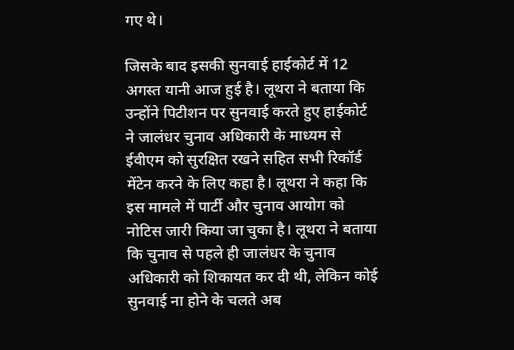गए थे।

जिसके बाद इसकी सुनवाई हाईकोर्ट में 12 अगस्त यानी आज हुई है। लूथरा ने बताया कि उन्होंने पिटीशन पर सुनवाई करते हुए हाईकोर्ट ने जालंधर चुनाव अधिकारी के माध्यम से ईवीएम को सुरक्षित रखने सहित सभी रिकॉर्ड मेंटेन करने के लिए कहा है। लूथरा ने कहा कि इस मामले में पार्टी और चुनाव आयोग को नोटिस जारी किया जा चुका है। लूथरा ने बताया कि चुनाव से पहले ही जालंधर के चुनाव अधिकारी को शिकायत कर दी थी, लेकिन कोई सुनवाई ना होने के चलते अब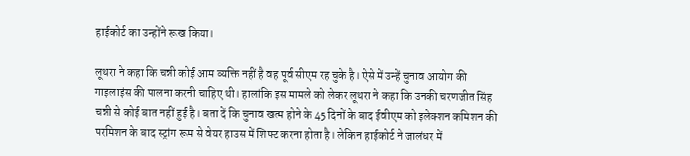हाईकोर्ट का उन्होंने रूख किया।

लूथरा ने कहा कि चन्नी कोई आम व्यक्ति नहीं है वह पूर्व सीएम रह चुके है। ऐसे में उन्हें चुनाव आयोग की गाइलाइंस की पालना करनी चाहिए थी। हालांकि इस मामले को लेकर लूथरा ने कहा कि उनकी चरणजीत सिंह चन्नी से कोई बात नहीं हुई है। बता दें कि चुनाव खत्म होने के 45 दिनों के बाद ईवीएम को इलेक्शन कमिशन की परमिशन के बाद स्ट्रांग रूम से वेयर हाउस में शिफ्ट करना होता है। लेकिन हाईकोर्ट ने जालंधर में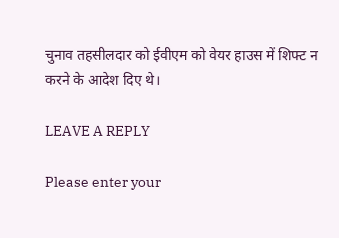चुनाव तहसीलदार को ईवीएम को वेयर हाउस में शिफ्ट न करने के आदेश दिए थे।

LEAVE A REPLY

Please enter your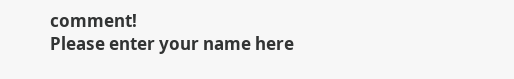comment!
Please enter your name here